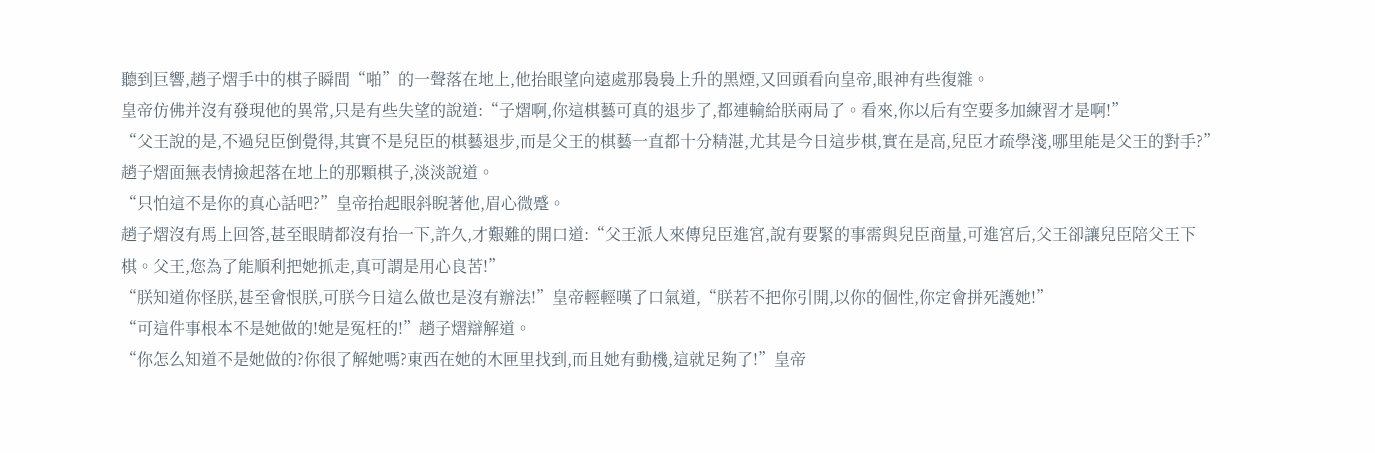聽到巨響,趙子熠手中的棋子瞬間“啪”的一聲落在地上,他抬眼望向遠處那裊裊上升的黑煙,又回頭看向皇帝,眼神有些復雜。
皇帝仿佛并沒有發現他的異常,只是有些失望的說道:“子熠啊,你這棋藝可真的退步了,都連輸給朕兩局了。看來,你以后有空要多加練習才是啊!”
“父王說的是,不過兒臣倒覺得,其實不是兒臣的棋藝退步,而是父王的棋藝一直都十分精湛,尤其是今日這步棋,實在是高,兒臣才疏學淺,哪里能是父王的對手?”趙子熠面無表情撿起落在地上的那顆棋子,淡淡說道。
“只怕這不是你的真心話吧?”皇帝抬起眼斜睨著他,眉心微蹙。
趙子熠沒有馬上回答,甚至眼睛都沒有抬一下,許久,才艱難的開口道:“父王派人來傳兒臣進宮,說有要緊的事需與兒臣商量,可進宮后,父王卻讓兒臣陪父王下棋。父王,您為了能順利把她抓走,真可謂是用心良苦!”
“朕知道你怪朕,甚至會恨朕,可朕今日這么做也是沒有辦法!”皇帝輕輕嘆了口氣道,“朕若不把你引開,以你的個性,你定會拼死護她!”
“可這件事根本不是她做的!她是冤枉的!”趙子熠辯解道。
“你怎么知道不是她做的?你很了解她嗎?東西在她的木匣里找到,而且她有動機,這就足夠了!”皇帝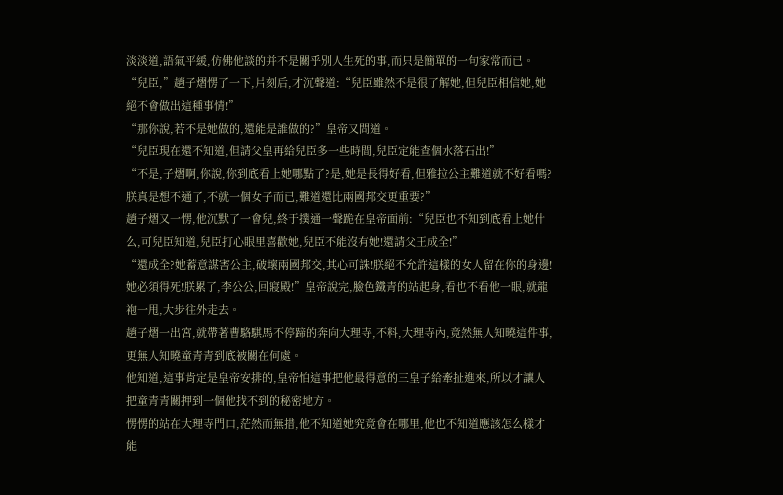淡淡道,語氣平緩,仿佛他談的并不是關乎別人生死的事,而只是簡單的一句家常而已。
“兒臣,”趙子熠愣了一下,片刻后,才沉聲道:“兒臣雖然不是很了解她,但兒臣相信她,她絕不會做出這種事情!”
“那你說,若不是她做的,還能是誰做的?”皇帝又問道。
“兒臣現在還不知道,但請父皇再給兒臣多一些時間,兒臣定能查個水落石出!”
“不是,子熠啊,你說,你到底看上她哪點了?是,她是長得好看,但雅拉公主難道就不好看嗎?朕真是想不通了,不就一個女子而已,難道還比兩國邦交更重要?”
趙子熠又一愣,他沉默了一會兒,終于撲通一聲跪在皇帝面前:“兒臣也不知到底看上她什么,可兒臣知道,兒臣打心眼里喜歡她,兒臣不能沒有她!還請父王成全!”
“還成全?她蓄意謀害公主,破壞兩國邦交,其心可誅!朕絕不允許這樣的女人留在你的身邊!她必須得死!朕累了,李公公,回寢殿!”皇帝說完,臉色鐵青的站起身,看也不看他一眼,就龍袍一甩,大步往外走去。
趙子熠一出宮,就帶著曹駱騏馬不停蹄的奔向大理寺,不料,大理寺內,竟然無人知曉這件事,更無人知曉童青青到底被關在何處。
他知道,這事肯定是皇帝安排的,皇帝怕這事把他最得意的三皇子給牽扯進來,所以才讓人把童青青關押到一個他找不到的秘密地方。
愣愣的站在大理寺門口,茫然而無措,他不知道她究竟會在哪里,他也不知道應該怎么樣才能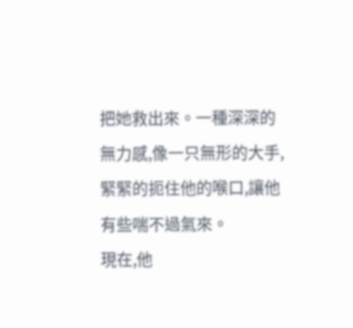把她救出來。一種深深的無力感,像一只無形的大手,緊緊的扼住他的喉口,讓他有些喘不過氣來。
現在,他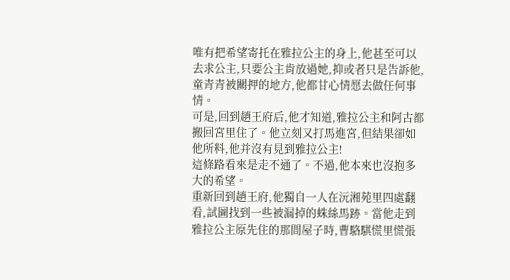唯有把希望寄托在雅拉公主的身上,他甚至可以去求公主,只要公主肯放過她,抑或者只是告訴他,童青青被關押的地方,他都甘心情愿去做任何事情。
可是,回到趙王府后,他才知道,雅拉公主和阿古都搬回宮里住了。他立刻又打馬進宮,但結果卻如他所料,他并沒有見到雅拉公主!
這條路看來是走不通了。不過,他本來也沒抱多大的希望。
重新回到趙王府,他獨自一人在沅湘苑里四處翻看,試圖找到一些被漏掉的蛛絲馬跡。當他走到雅拉公主原先住的那間屋子時,曹駱騏慌里慌張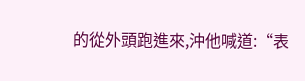的從外頭跑進來,沖他喊道:“表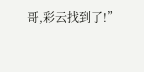哥,彩云找到了!”